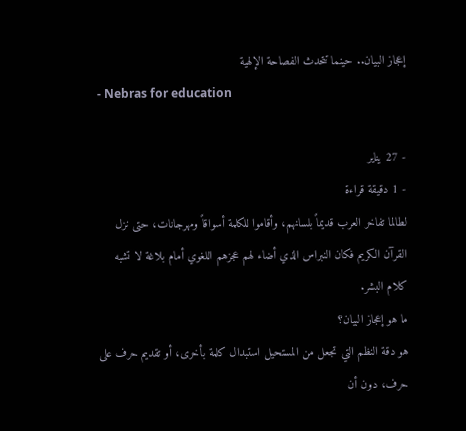إعجاز البيان.. حينما تتحدث الفصاحة الإلهية
- Nebras for education

- 27 يناير
- 1 دقيقة قراءة
لطالما تفاخر العرب قديماً بلسانهم، وأقاموا للكلمة أسواقاً ومهرجانات، حتى نزل القرآن الكريم فكان النبراس الذي أضاء لهم عجزهم اللغوي أمام بلاغة لا تشبه كلام البشر.
ما هو إعجاز البيان؟
هو دقة النظم التي تجعل من المستحيل استبدال كلمة بأخرى، أو تقديم حرف على حرف، دون أن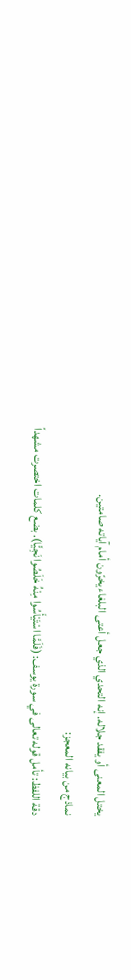يختل المعنى أو يفقد جلاله. إنه التحدي الذي جعل أعتى البلغاء يخرّون أمام آياته صامتين.
نماذج من بيانه المعجز:
دقة اللفظ: تأمل قوله تعالى في سورة يوسف: (فَلَمَّا اسْتَيْأَسُوا مِنْهُ خَلَصُوا نَجِيًّا). بضع كلمات اختصرت مشهداً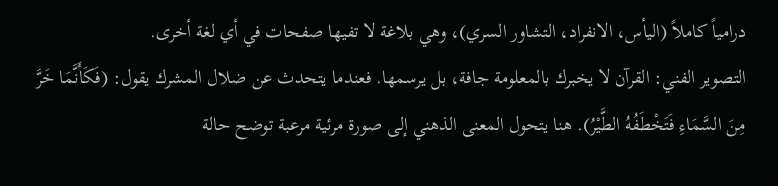درامياً كاملاً (اليأس، الانفراد، التشاور السري)، وهي بلاغة لا تفيها صفحات في أي لغة أخرى.
التصوير الفني: القرآن لا يخبرك بالمعلومة جافة، بل يرسمها. فعندما يتحدث عن ضلال المشرك يقول: (فَكَأَنَّمَا خَرَّ مِنَ السَّمَاءِ فَتَخْطَفُهُ الطَّيْرُ). هنا يتحول المعنى الذهني إلى صورة مرئية مرعبة توضح حالة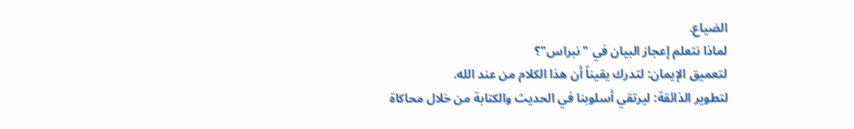الضياع.
لماذا نتعلم إعجاز البيان في "نبراس"؟
لتعميق الإيمان: لتدرك يقيناً أن هذا الكلام من عند الله.
لتطوير الذائقة: ليرتقي أسلوبنا في الحديث والكتابة من خلال محاكاة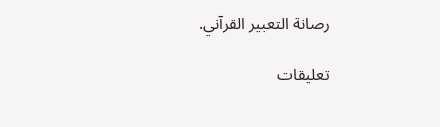رصانة التعبير القرآني.

تعليقات